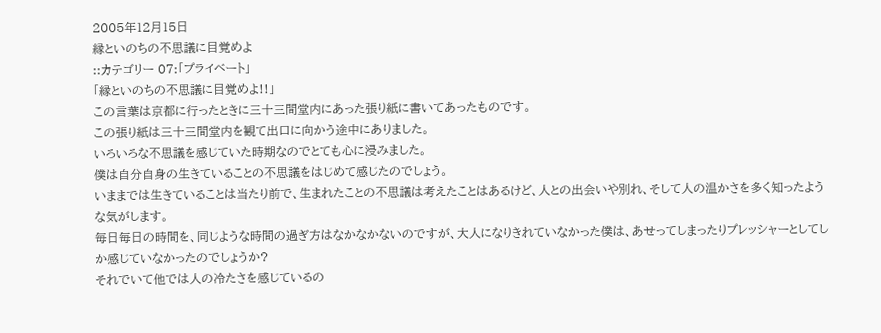2005年12月15日
縁といのちの不思議に目覚めよ
::カテゴリー 07:「プライベート」
「縁といのちの不思議に目覚めよ!!」
この言葉は京都に行ったときに三十三間堂内にあった張り紙に書いてあったものです。
この張り紙は三十三間堂内を観て出口に向かう途中にありました。
いろいろな不思議を感じていた時期なのでとても心に浸みました。
僕は自分自身の生きていることの不思議をはじめて感じたのでしょう。
いままでは生きていることは当たり前で、生まれたことの不思議は考えたことはあるけど、人との出会いや別れ、そして人の温かさを多く知ったような気がします。
毎日毎日の時間を、同じような時間の過ぎ方はなかなかないのですが、大人になりきれていなかった僕は、あせってしまったりプレッシャーとしてしか感じていなかったのでしょうか?
それでいて他では人の冷たさを感じているの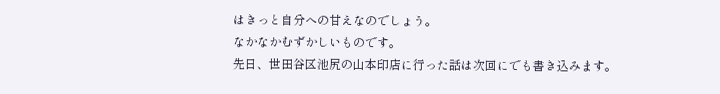はきっと自分への甘えなのでしょう。
なかなかむずかしいものです。
先日、世田谷区池尻の山本印店に行った話は次回にでも書き込みます。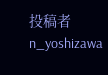投稿者 n_yoshizawa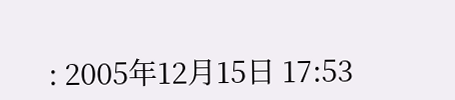: 2005年12月15日 17:53